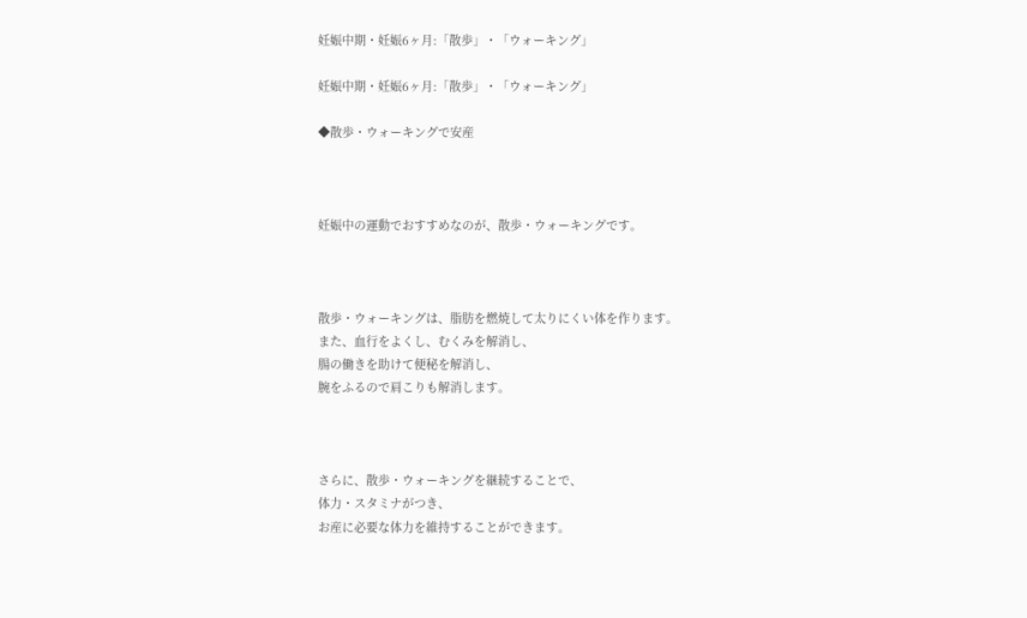妊娠中期・妊娠6ヶ月:「散歩」・「ウォーキング」

妊娠中期・妊娠6ヶ月:「散歩」・「ウォーキング」

◆散歩・ウォーキングで安産



妊娠中の運動でおすすめなのが、散歩・ウォーキングです。



散歩・ウォーキングは、脂肪を燃焼して太りにくい体を作ります。
また、血行をよくし、むくみを解消し、
腸の働きを助けて便秘を解消し、
腕をふるので肩こりも解消します。



さらに、散歩・ウォーキングを継続することで、
体力・スタミナがつき、
お産に必要な体力を維持することができます。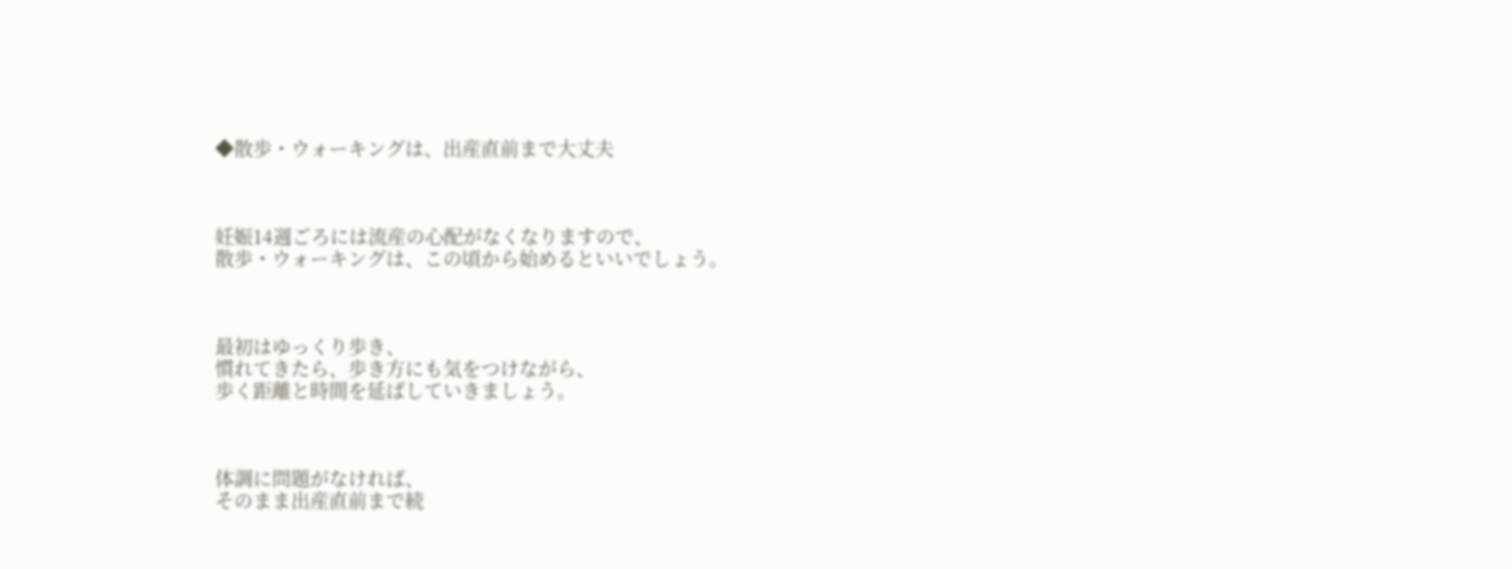◆散歩・ウォーキングは、出産直前まで大丈夫



妊娠14週ごろには流産の心配がなくなりますので、
散歩・ウォーキングは、この頃から始めるといいでしょう。



最初はゆっくり歩き、
慣れてきたら、歩き方にも気をつけながら、
歩く距離と時間を延ばしていきましょう。



体調に問題がなければ、
そのまま出産直前まで続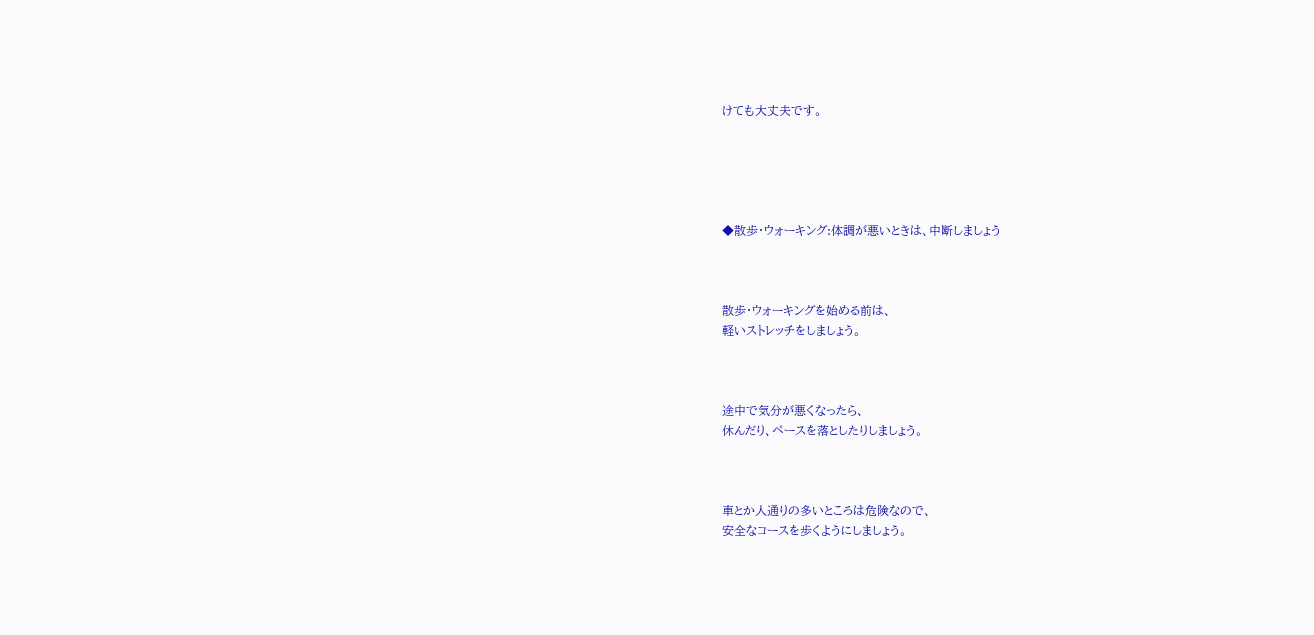けても大丈夫です。





◆散歩・ウォーキング:体調が悪いときは、中断しましょう



散歩・ウォーキングを始める前は、
軽いストレッチをしましょう。



途中で気分が悪くなったら、
休んだり、ペースを落としたりしましょう。



車とか人通りの多いところは危険なので、
安全なコースを歩くようにしましょう。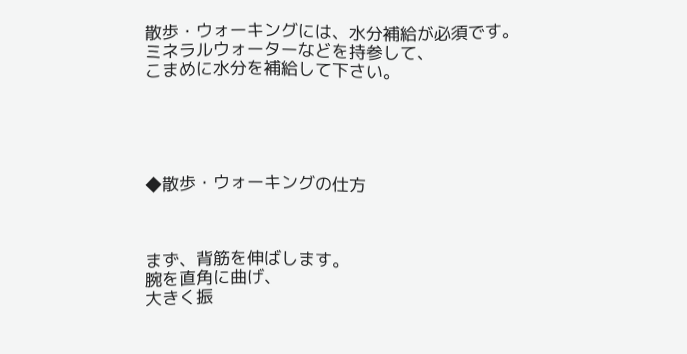散歩・ウォーキングには、水分補給が必須です。
ミネラルウォーターなどを持参して、
こまめに水分を補給して下さい。





◆散歩・ウォーキングの仕方



まず、背筋を伸ばします。
腕を直角に曲げ、
大きく振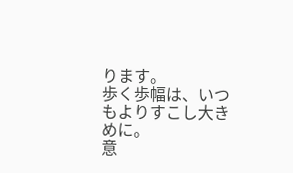ります。
歩く歩幅は、いつもよりすこし大きめに。
意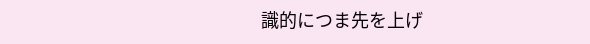識的につま先を上げ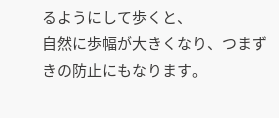るようにして歩くと、
自然に歩幅が大きくなり、つまずきの防止にもなります。